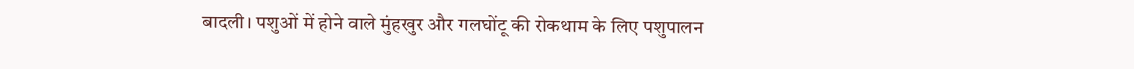बादली। पशुओं में होने वाले मुंहखुर और गलघोंटू की रोकथाम के लिए पशुपालन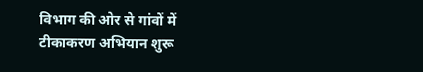विभाग की ओर से गांवों में टीकाकरण अभियान शुरू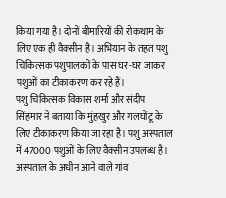किया गया है। दोनों बीमारियों की रोकथाम के लिए एक ही वैक्सीन है। अभियान के तहत पशु चिकित्सक पशुपालकों के पास घर-घर जाकर पशुओं का टीकाकरण कर रहे हैं।
पशु चिकित्सक विकास शर्मा और संदीप सिंहमार ने बताया कि मुंहखुर और गलघोंटू के लिए टीकाकरण किया जा रहा है। पशु अस्पताल में 47000 पशुओं के लिए वैक्सीन उपलब्ध है। अस्पताल के अधीन आने वाले गांव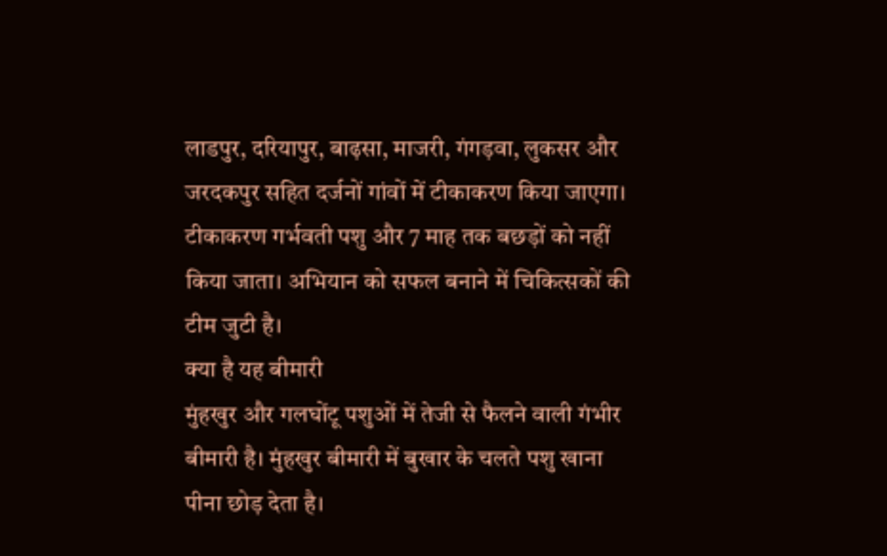लाडपुर, दरियापुर, बाढ़सा, माजरी, गंगड़वा, लुकसर और जरदकपुर सहित दर्जनों गांवों में टीकाकरण किया जाएगा। टीकाकरण गर्भवती पशु और 7 माह तक बछड़ों को नहीं किया जाता। अभियान को सफल बनाने में चिकित्सकों की टीम जुटी है।
क्या है यह बीमारी
मुंहखुर और गलघोंटू पशुओं में तेजी से फैलने वाली गंभीर बीमारी है। मुंहखुर बीमारी में बुखार के चलते पशु खाना पीना छोड़ देता है।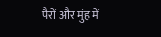पैरों और मुंह में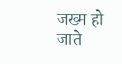जख्म हो जाते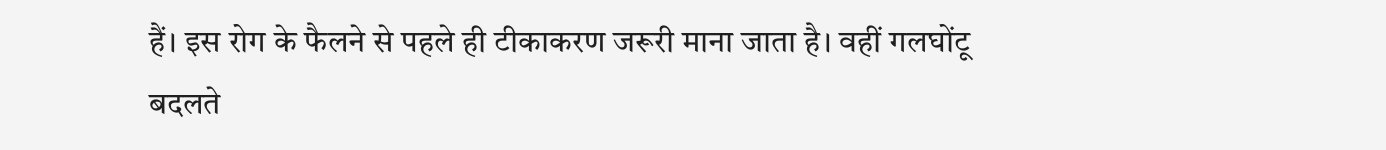हैं। इस रोग के फैलने से पहले ही टीकाकरण जरूरी माना जाता है। वहीं गलघोंटू बदलते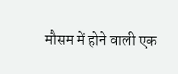मौसम में होने वाली एक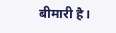बीमारी है।